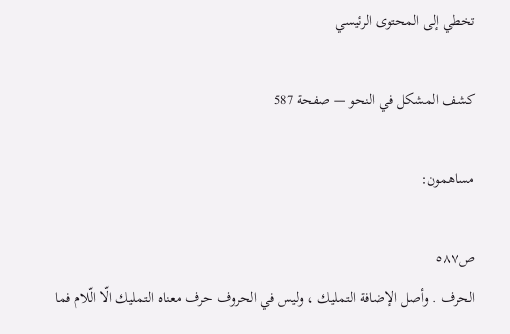تخطي إلى المحتوى الرئيسي

كشف المشكل في النحو — صفحة 587

مساهمون:

ص٥٨٧
الحرف . وأصل الإضافة التمليك ، وليس في الحروف حرف معناه التمليك الّا الّلام فما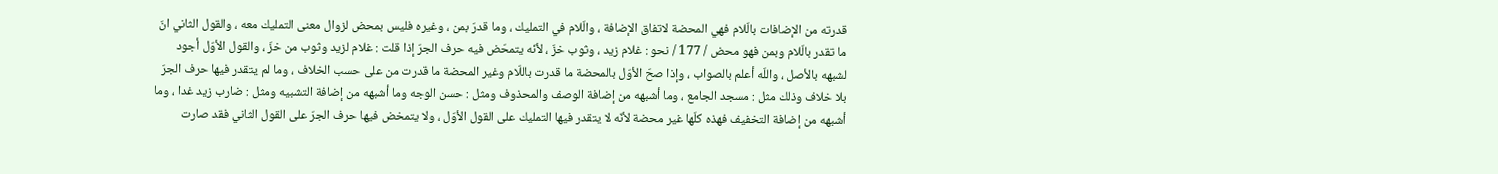قدرته من الإضافات بالّلام فهي المحضة لاتفاق الإضافة ، والّلام في التمليك ، وما قدرّ بمن ، وغيره فليس بمحض لزوال معنى التمليك معه ، والقول الثاني انّ ما تقدر بالّلام وبمن فهو محض / 177 / نحو : غلام زيد ، وثوب خزّ ، لأنّه يتمحّض فيه حرف الجرّ إذا قلت : غلام لزيد وثوب من خزّ ، والقول الأوّل أجود لشبهه بالأصل ، واللّه أعلم بالصواب ، وإذا صحّ الأوّل بالمحضة ما قدرت باللّام وغير المحضة ما قدرت من على حسب الخلاف ، وما لم يتقدر فيها حرف الجرّ بلا خلاف وذلك مثل : مسجد الجامع ، وما أشبهه من إضافة الوصف والمحذوف ومثل : حسن الوجه وما أشبهه من إضافة التشبيه ومثل : ضارب زيد غدا ، وما أشبهه من إضافة التخفيف فهذه كلّها غير محضة لأنّه لا يتقدر فيها التمليك على القول الأوّل ، ولا يتمخض فيها حرف الجرّ على القول الثاني فقد صارت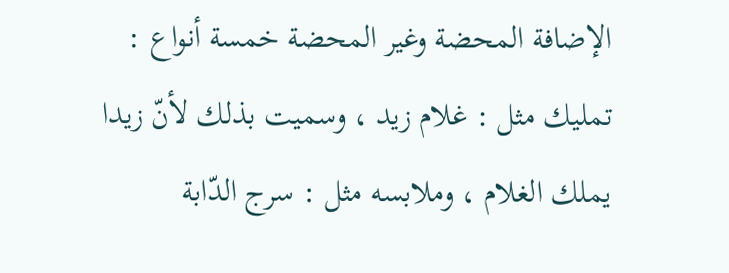الإضافة المحضة وغير المحضة خمسة أنواع : تمليك مثل : غلام زيد ، وسميت بذلك لأنّ زيدا يملك الغلام ، وملابسه مثل : سرج الدّابة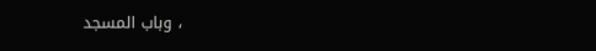، وباب المسجد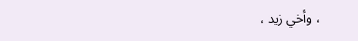، وأخي زيد ،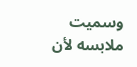وسميت ملابسه لأن